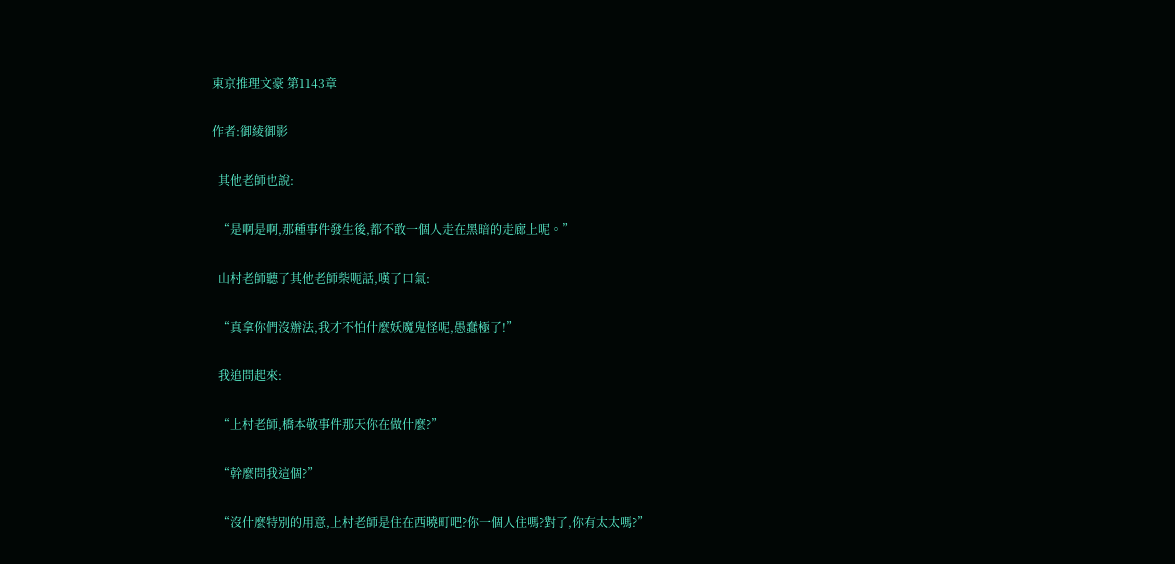東京推理文豪 第1143章

作者:御綾御影

  其他老師也說:

  “是啊是啊,那種事件發生後,都不敢一個人走在黑暗的走廊上呢。”

  山村老師聽了其他老師柴呃話,嘆了口氣:

  “真拿你們沒辦法,我才不怕什麼妖魔鬼怪呢,愚蠢極了!”

  我追問起來:

  “上村老師,橋本敬事件那天你在做什麼?”

  “幹麼問我這個?”

  “沒什麼特別的用意,上村老師是住在西曉町吧?你一個人住嗎?對了,你有太太嗎?”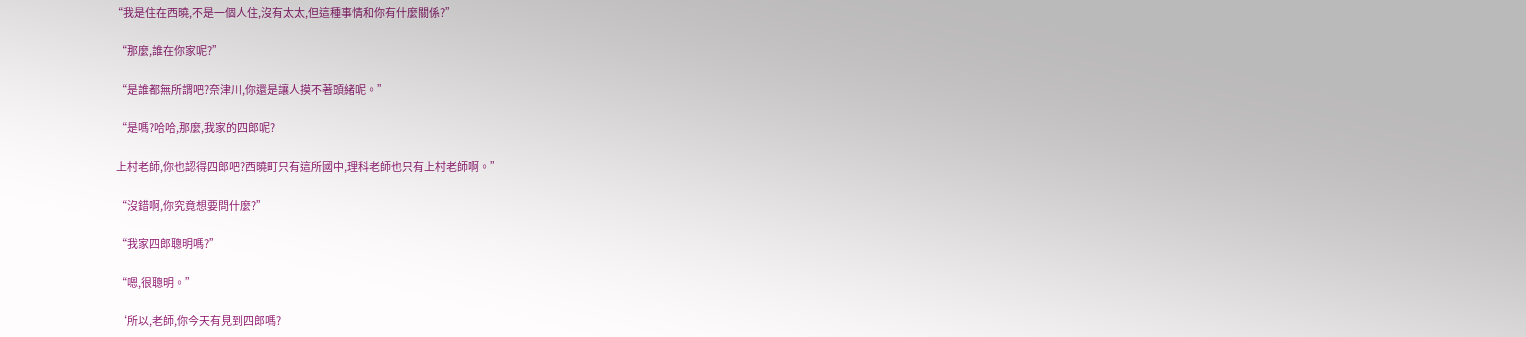“我是住在西曉,不是一個人住,沒有太太,但這種事情和你有什麼關係?”

  “那麼,誰在你家呢?”

  “是誰都無所謂吧?奈津川,你還是讓人摸不著頭緒呢。”

  “是嗎?哈哈,那麼,我家的四郎呢?

  上村老師,你也認得四郎吧?西曉町只有這所國中,理科老師也只有上村老師啊。”

  “沒錯啊,你究竟想要問什麼?”

  “我家四郎聰明嗎?”

  “嗯,很聰明。”

  ‘所以,老師,你今天有見到四郎嗎?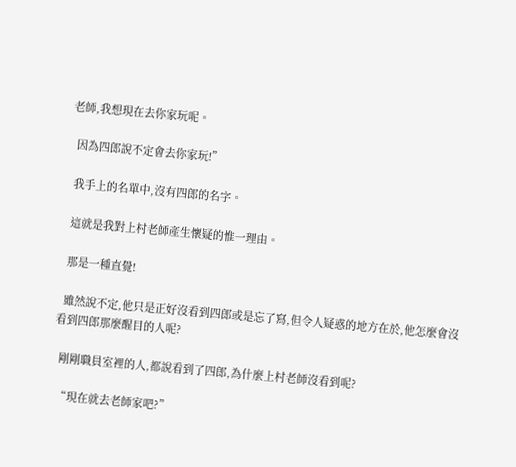老師,我想現在去你家玩呢。

  因為四郎說不定會去你家玩!”

  我手上的名單中,沒有四郎的名字。

  這就是我對上村老師產生懷疑的惟一理由。

  那是一種直覺!

  雖然說不定,他只是正好沒看到四郎或是忘了寫,但令人疑惑的地方在於,他怎麼會沒看到四郎那麼醒目的人呢?

  剛剛職員室裡的人,都說看到了四郎,為什麼上村老師沒看到呢?

  “現在就去老師家吧?”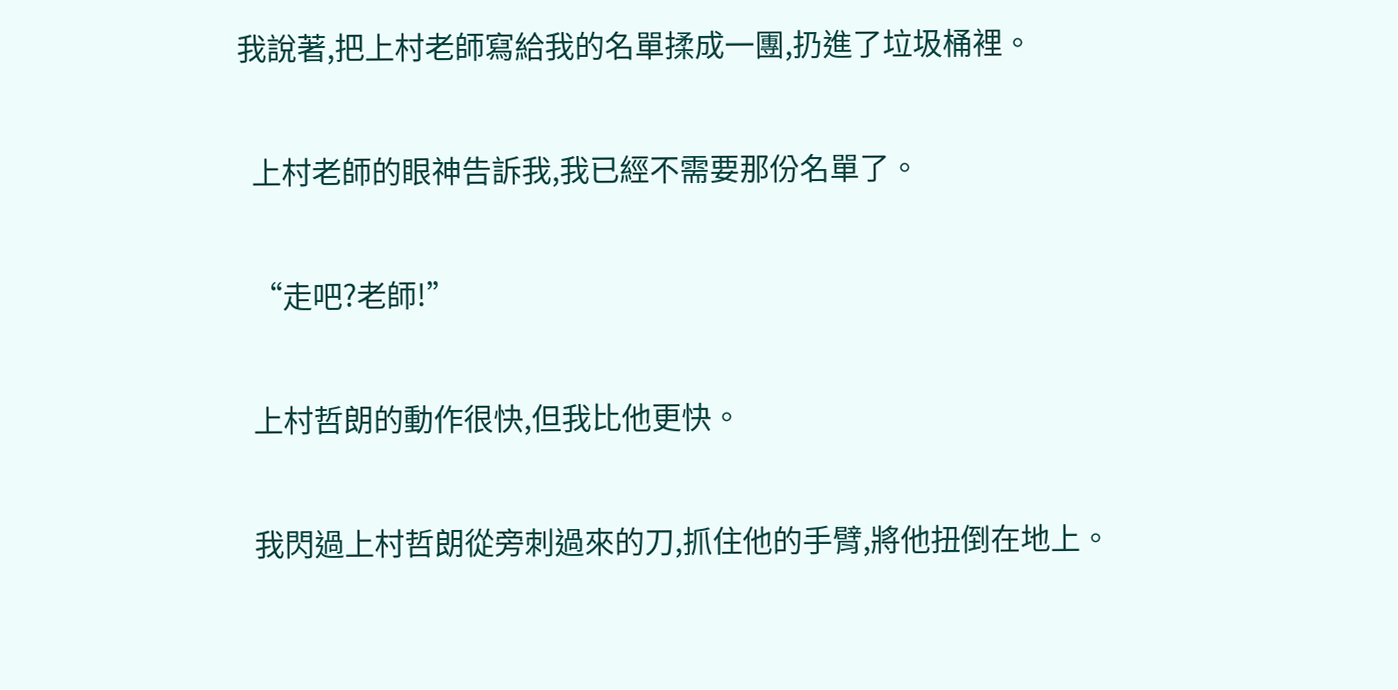我說著,把上村老師寫給我的名單揉成一團,扔進了垃圾桶裡。

  上村老師的眼神告訴我,我已經不需要那份名單了。

  “走吧?老師!”

  上村哲朗的動作很快,但我比他更快。

  我閃過上村哲朗從旁刺過來的刀,抓住他的手臂,將他扭倒在地上。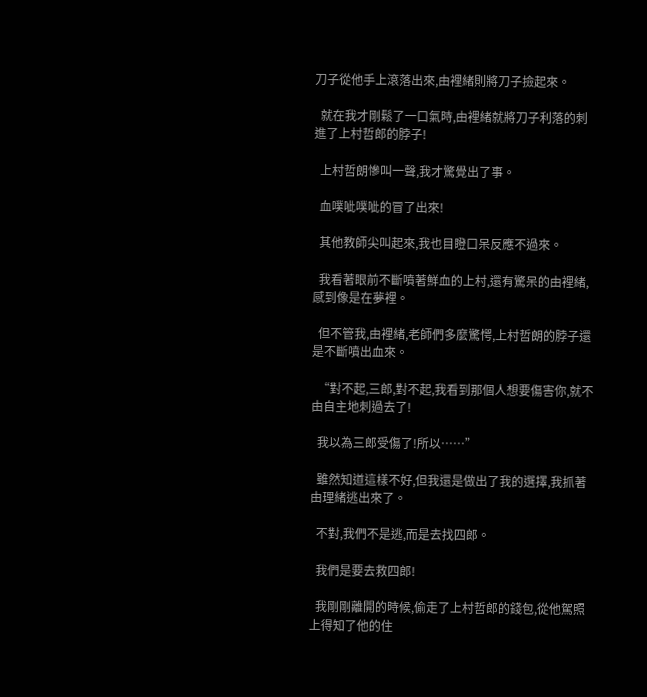刀子從他手上滾落出來,由裡緒則將刀子撿起來。

  就在我才剛鬆了一口氣時,由裡緒就將刀子利落的刺進了上村哲郎的脖子!

  上村哲朗慘叫一聲,我才驚覺出了事。

  血噗呲噗呲的冒了出來!

  其他教師尖叫起來,我也目瞪口呆反應不過來。

  我看著眼前不斷噴著鮮血的上村,還有驚呆的由裡緒,感到像是在夢裡。

  但不管我,由裡緒,老師們多麼驚愕,上村哲朗的脖子還是不斷噴出血來。

  “對不起,三郎,對不起,我看到那個人想要傷害你,就不由自主地刺過去了!

  我以為三郎受傷了!所以……”

  雖然知道這樣不好,但我還是做出了我的選擇,我抓著由理緒逃出來了。

  不對,我們不是逃,而是去找四郎。

  我們是要去救四郎!

  我剛剛離開的時候,偷走了上村哲郎的錢包,從他駕照上得知了他的住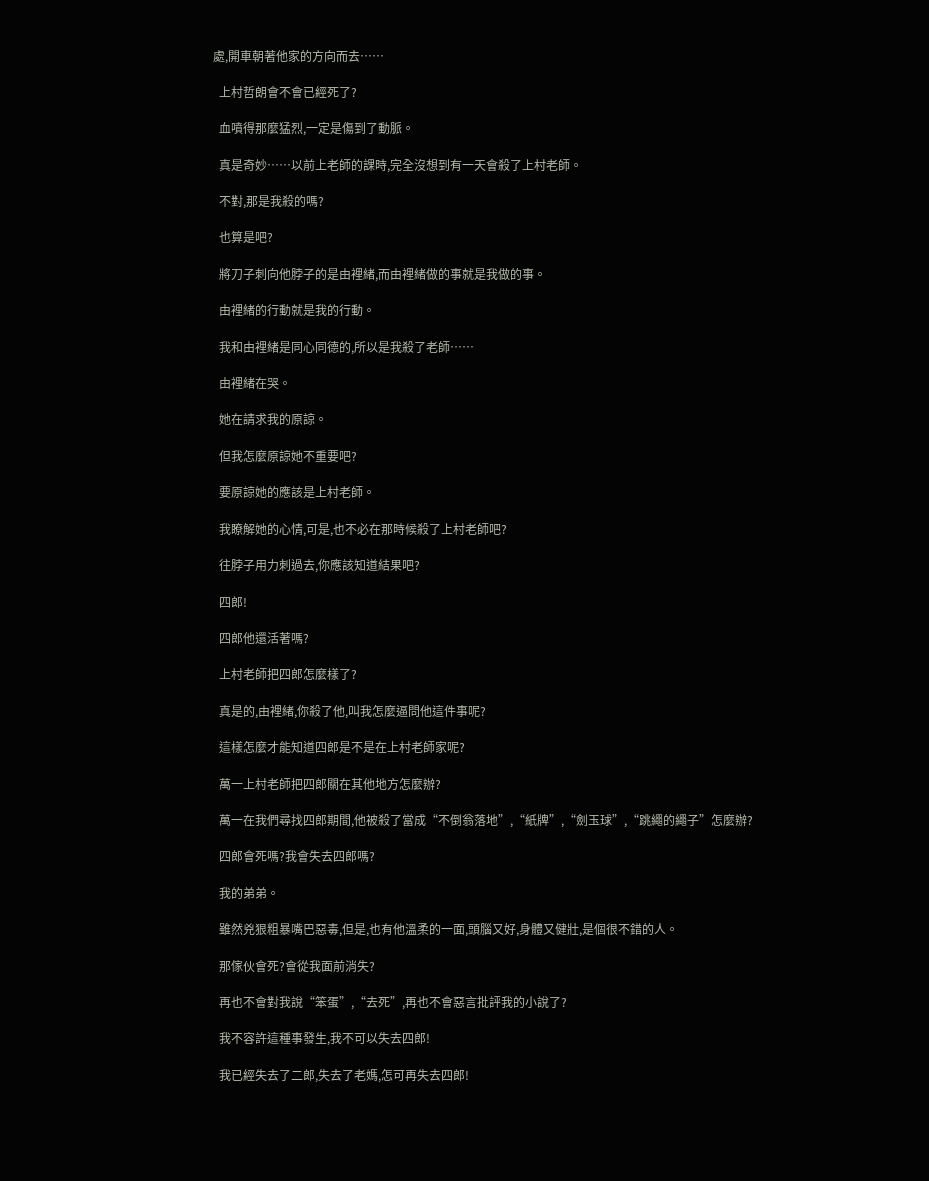處,開車朝著他家的方向而去……

  上村哲朗會不會已經死了?

  血噴得那麼猛烈,一定是傷到了動脈。

  真是奇妙……以前上老師的課時,完全沒想到有一天會殺了上村老師。

  不對,那是我殺的嗎?

  也算是吧?

  將刀子刺向他脖子的是由裡緒,而由裡緒做的事就是我做的事。

  由裡緒的行動就是我的行動。

  我和由裡緒是同心同德的,所以是我殺了老師……

  由裡緒在哭。

  她在請求我的原諒。

  但我怎麼原諒她不重要吧?

  要原諒她的應該是上村老師。

  我瞭解她的心情,可是,也不必在那時候殺了上村老師吧?

  往脖子用力刺過去,你應該知道結果吧?

  四郎!

  四郎他還活著嗎?

  上村老師把四郎怎麼樣了?

  真是的,由裡緒,你殺了他,叫我怎麼逼問他這件事呢?

  這樣怎麼才能知道四郎是不是在上村老師家呢?

  萬一上村老師把四郎關在其他地方怎麼辦?

  萬一在我們尋找四郎期間,他被殺了當成“不倒翁落地”,“紙牌”,“劍玉球”,“跳繩的繩子”怎麼辦?

  四郎會死嗎?我會失去四郎嗎?

  我的弟弟。

  雖然兇狠粗暴嘴巴惡毒,但是,也有他溫柔的一面,頭腦又好,身體又健壯,是個很不錯的人。

  那傢伙會死?會從我面前消失?

  再也不會對我說“笨蛋”,“去死”,再也不會惡言批評我的小說了?

  我不容許這種事發生,我不可以失去四郎!

  我已經失去了二郎,失去了老媽,怎可再失去四郎!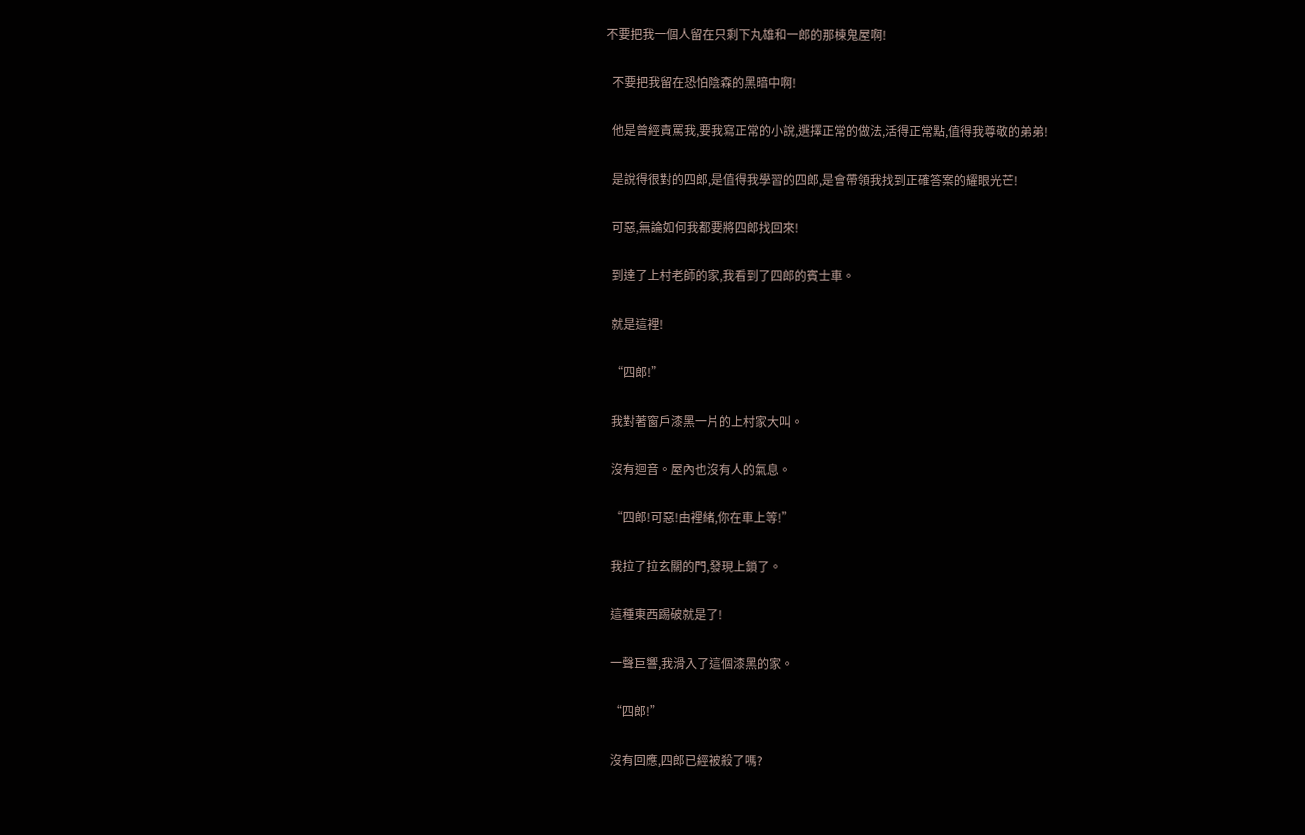不要把我一個人留在只剩下丸雄和一郎的那棟鬼屋啊!

  不要把我留在恐怕陰森的黑暗中啊!

  他是曾經責罵我,要我寫正常的小說,選擇正常的做法,活得正常點,值得我尊敬的弟弟!

  是說得很對的四郎,是值得我學習的四郎,是會帶領我找到正確答案的耀眼光芒!

  可惡,無論如何我都要將四郎找回來!

  到達了上村老師的家,我看到了四郎的賓士車。

  就是這裡!

  “四郎!”

  我對著窗戶漆黑一片的上村家大叫。

  沒有迴音。屋內也沒有人的氣息。

  “四郎!可惡!由裡緒,你在車上等!”

  我拉了拉玄關的門,發現上鎖了。

  這種東西踢破就是了!

  一聲巨響,我滑入了這個漆黑的家。

  “四郎!”

  沒有回應,四郎已經被殺了嗎?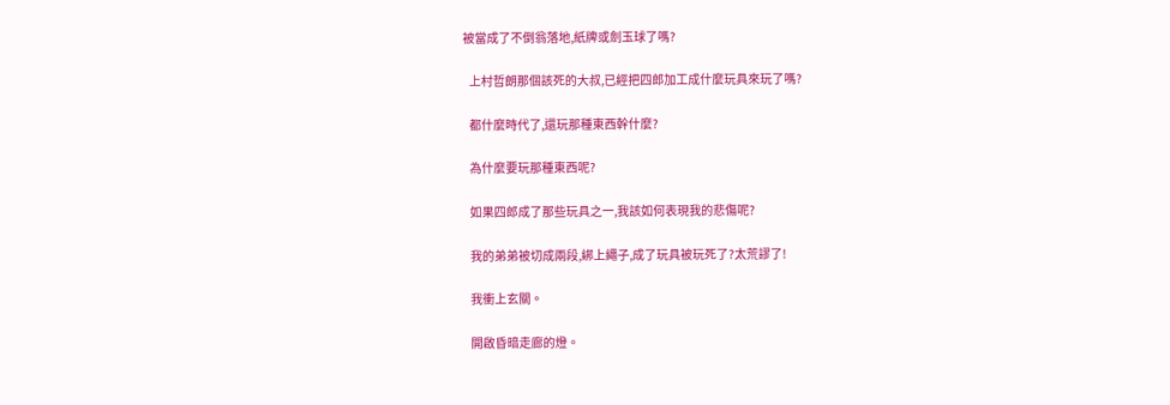被當成了不倒翁落地,紙牌或劍玉球了嗎?

  上村哲朗那個該死的大叔,已經把四郎加工成什麼玩具來玩了嗎?

  都什麼時代了,還玩那種東西幹什麼?

  為什麼要玩那種東西呢?

  如果四郎成了那些玩具之一,我該如何表現我的悲傷呢?

  我的弟弟被切成兩段,綁上繩子,成了玩具被玩死了?太荒謬了!

  我衝上玄關。

  開啟昏暗走廊的燈。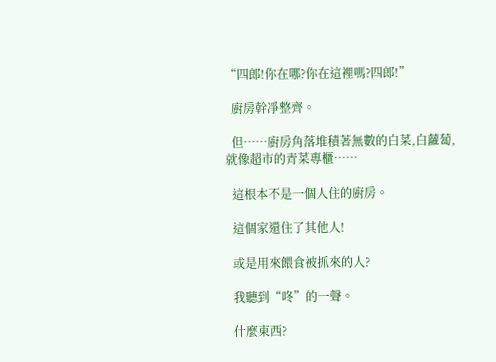“四郎!你在哪?你在這裡嗎?四郎!”

  廚房幹凈整齊。

  但……廚房角落堆積著無數的白菜,白蘿蔔,就像超市的青菜專櫃……

  這根本不是一個人住的廚房。

  這個家還住了其他人!

  或是用來餵食被抓來的人?

  我聽到“咚”的一聲。

  什麼東西?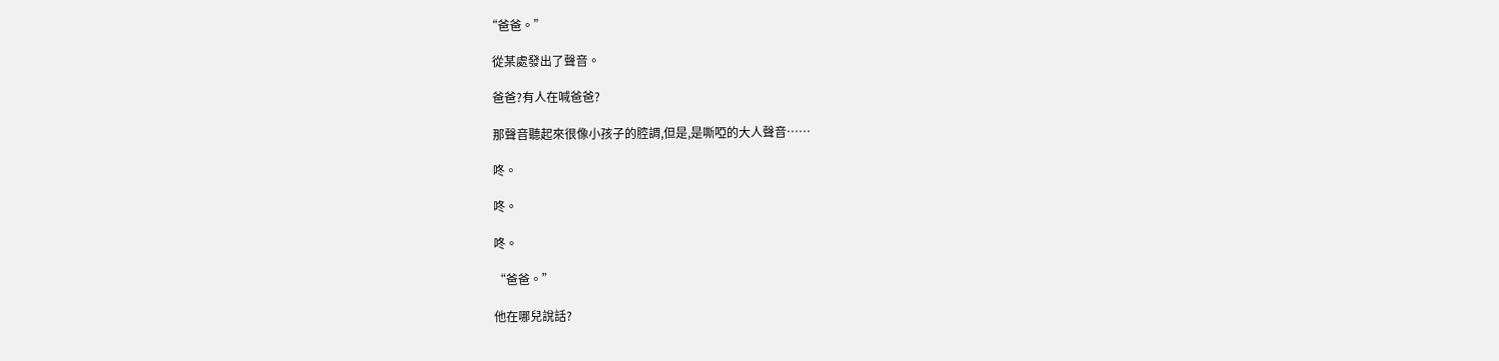“爸爸。”

  從某處發出了聲音。

  爸爸?有人在喊爸爸?

  那聲音聽起來很像小孩子的腔調,但是,是嘶啞的大人聲音……

  咚。

  咚。

  咚。

  “爸爸。”

  他在哪兒說話?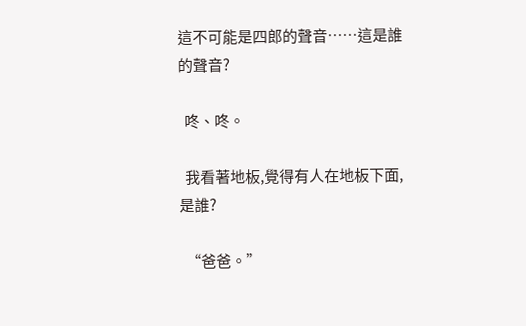這不可能是四郎的聲音……這是誰的聲音?

  咚、咚。

  我看著地板,覺得有人在地板下面,是誰?

  “爸爸。”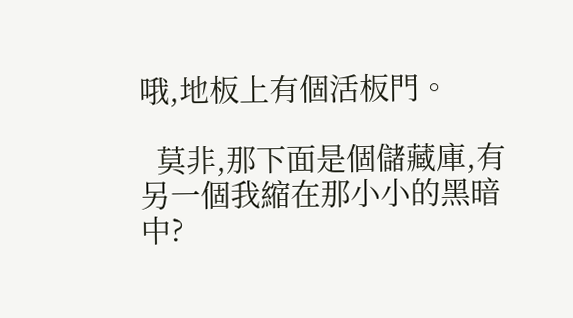哦,地板上有個活板門。

  莫非,那下面是個儲藏庫,有另一個我縮在那小小的黑暗中?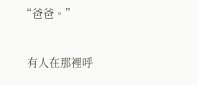“爸爸。”

  有人在那裡呼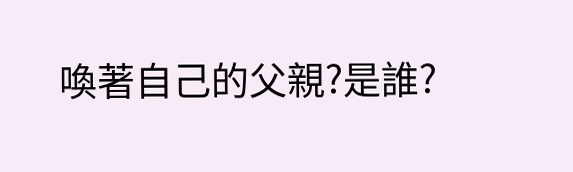喚著自己的父親?是誰?